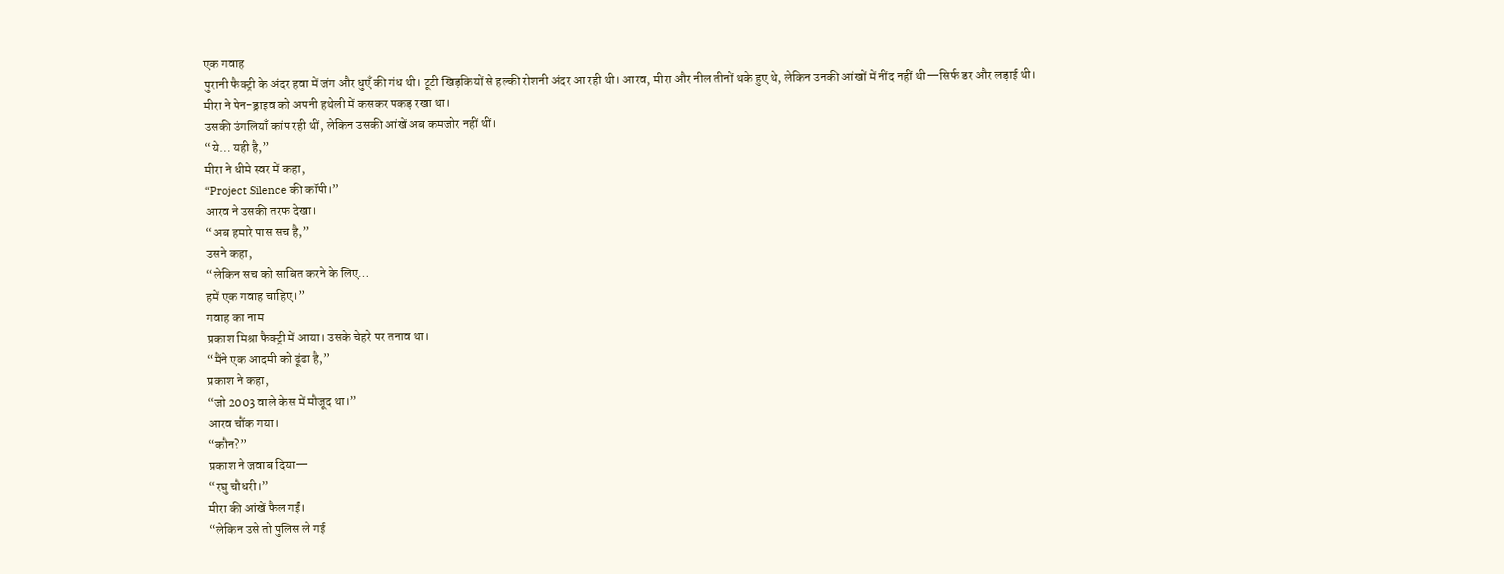एक गवाह
पुरानी फैक्ट्री के अंदर हवा में जंग और धुएँ की गंध थी। टूटी खिड़कियों से हल्की रोशनी अंदर आ रही थी। आरव, मीरा और नील तीनों थके हुए थे, लेकिन उनकी आंखों में नींद नहीं थी—सिर्फ डर और लड़ाई थी।
मीरा ने पेन-ड्राइव को अपनी हथेली में कसकर पकड़ रखा था।
उसकी उंगलियाँ कांप रही थीं, लेकिन उसकी आंखें अब कमजोर नहीं थीं।
“ये… यही है,”
मीरा ने धीमे स्वर में कहा,
“Project Silence की कॉपी।”
आरव ने उसकी तरफ देखा।
“अब हमारे पास सच है,”
उसने कहा,
“लेकिन सच को साबित करने के लिए…
हमें एक गवाह चाहिए।”
गवाह का नाम
प्रकाश मिश्रा फैक्ट्री में आया। उसके चेहरे पर तनाव था।
“मैंने एक आदमी को ढूंढा है,”
प्रकाश ने कहा,
“जो 2003 वाले केस में मौजूद था।”
आरव चौंक गया।
“कौन?”
प्रकाश ने जवाब दिया—
“रघु चौधरी।”
मीरा की आंखें फैल गईं।
“लेकिन उसे तो पुलिस ले गई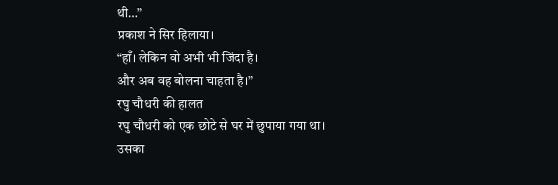थी…”
प्रकाश ने सिर हिलाया।
“हाँ। लेकिन वो अभी भी जिंदा है।
और अब वह बोलना चाहता है।”
रघु चौधरी की हालत
रघु चौधरी को एक छोटे से घर में छुपाया गया था।
उसका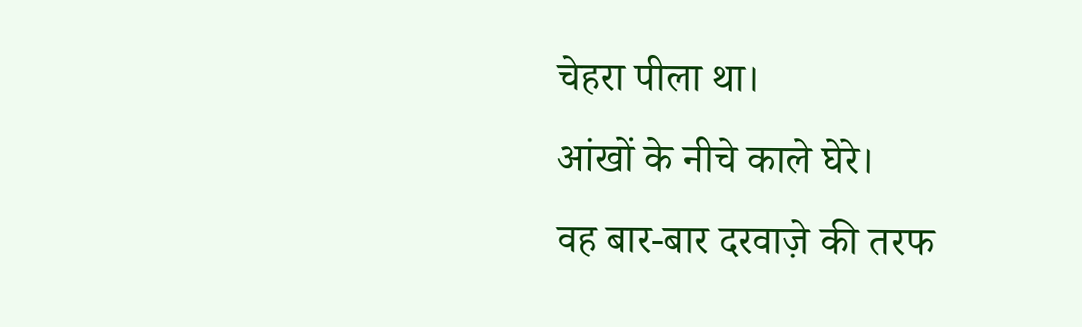चेहरा पीला था।
आंखों के नीचे काले घेरे।
वह बार-बार दरवाज़े की तरफ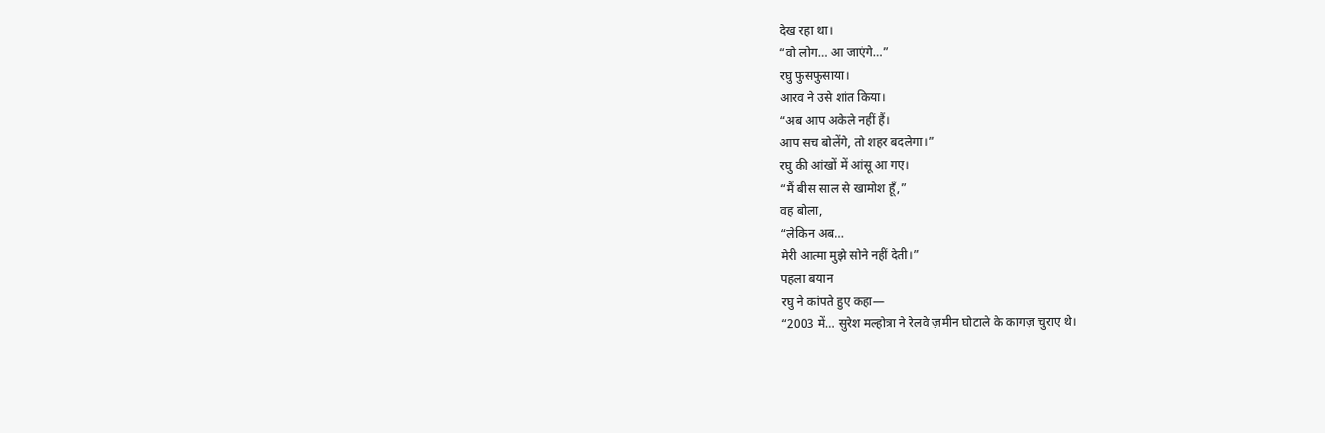देख रहा था।
“वो लोग… आ जाएंगे…”
रघु फुसफुसाया।
आरव ने उसे शांत किया।
“अब आप अकेले नहीं हैं।
आप सच बोलेंगे, तो शहर बदलेगा।”
रघु की आंखों में आंसू आ गए।
“मैं बीस साल से खामोश हूँ,”
वह बोला,
“लेकिन अब…
मेरी आत्मा मुझे सोने नहीं देती।”
पहला बयान
रघु ने कांपते हुए कहा—
“2003 में… सुरेश मल्होत्रा ने रेलवे ज़मीन घोटाले के कागज़ चुराए थे।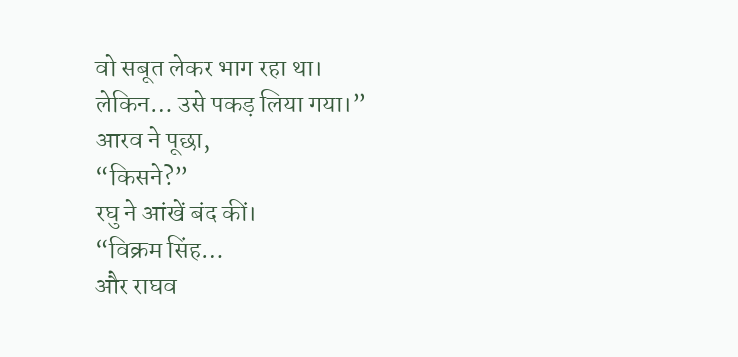वो सबूत लेकर भाग रहा था।
लेकिन… उसे पकड़ लिया गया।”
आरव ने पूछा,
“किसने?”
रघु ने आंखें बंद कीं।
“विक्रम सिंह…
और राघव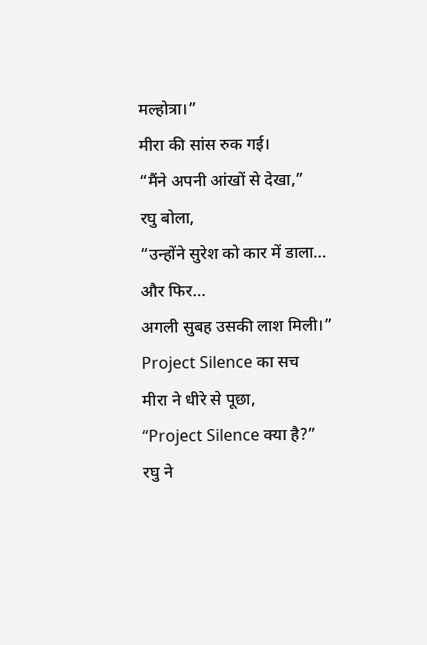मल्होत्रा।”
मीरा की सांस रुक गई।
“मैंने अपनी आंखों से देखा,”
रघु बोला,
“उन्होंने सुरेश को कार में डाला…
और फिर…
अगली सुबह उसकी लाश मिली।”
Project Silence का सच
मीरा ने धीरे से पूछा,
“Project Silence क्या है?”
रघु ने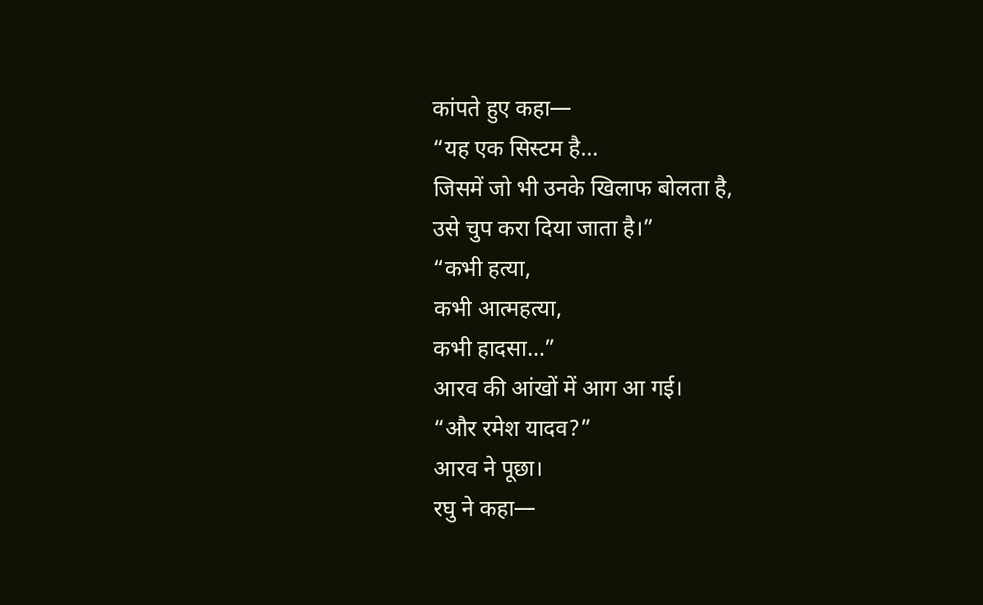कांपते हुए कहा—
“यह एक सिस्टम है…
जिसमें जो भी उनके खिलाफ बोलता है,
उसे चुप करा दिया जाता है।”
“कभी हत्या,
कभी आत्महत्या,
कभी हादसा…”
आरव की आंखों में आग आ गई।
“और रमेश यादव?”
आरव ने पूछा।
रघु ने कहा—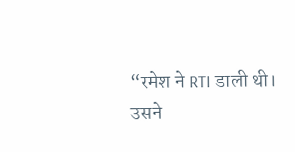“रमेश ने RTI डाली थी।
उसने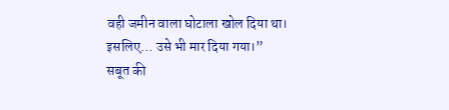वही जमीन वाला घोटाला खोल दिया था।
इसलिए… उसे भी मार दिया गया।”
सबूत की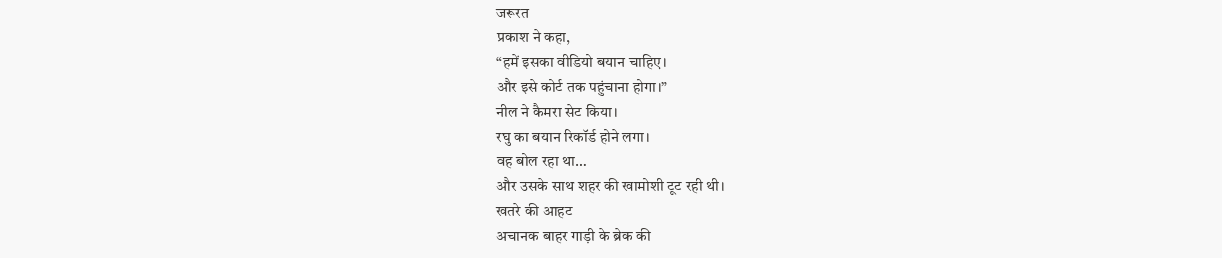जरूरत
प्रकाश ने कहा,
“हमें इसका वीडियो बयान चाहिए।
और इसे कोर्ट तक पहुंचाना होगा।”
नील ने कैमरा सेट किया।
रघु का बयान रिकॉर्ड होने लगा।
वह बोल रहा था…
और उसके साथ शहर की खामोशी टूट रही थी।
खतरे की आहट
अचानक बाहर गाड़ी के ब्रेक की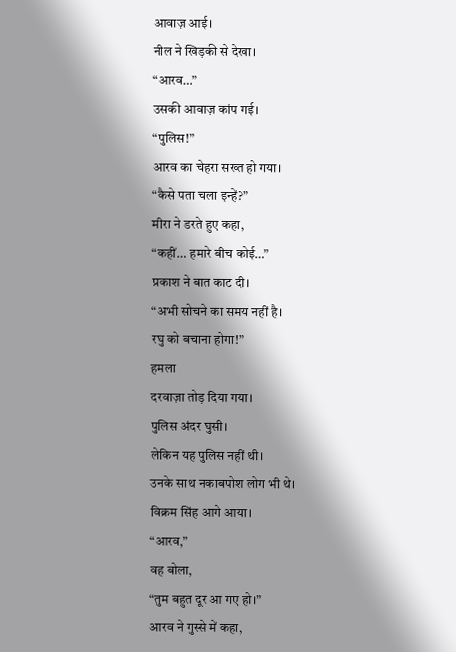आवाज़ आई।
नील ने खिड़की से देखा।
“आरव…”
उसकी आवाज़ कांप गई।
“पुलिस!”
आरव का चेहरा सख्त हो गया।
“कैसे पता चला इन्हें?”
मीरा ने डरते हुए कहा,
“कहीं… हमारे बीच कोई…”
प्रकाश ने बात काट दी।
“अभी सोचने का समय नहीं है।
रघु को बचाना होगा!”
हमला
दरवाज़ा तोड़ दिया गया।
पुलिस अंदर घुसी।
लेकिन यह पुलिस नहीं थी।
उनके साथ नकाबपोश लोग भी थे।
विक्रम सिंह आगे आया।
“आरव,”
वह बोला,
“तुम बहुत दूर आ गए हो।”
आरव ने गुस्से में कहा,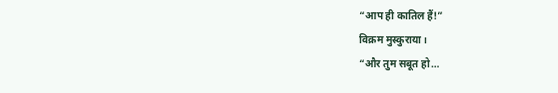“आप ही कातिल हैं!”
विक्रम मुस्कुराया।
“और तुम सबूत हो…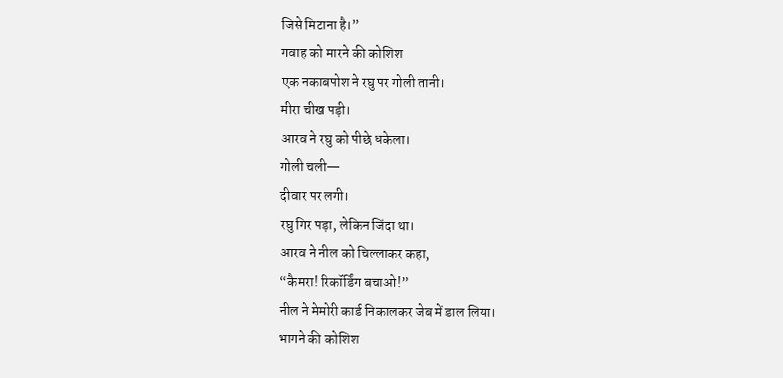जिसे मिटाना है।”
गवाह को मारने की कोशिश
एक नकाबपोश ने रघु पर गोली तानी।
मीरा चीख पड़ी।
आरव ने रघु को पीछे धकेला।
गोली चली—
दीवार पर लगी।
रघु गिर पड़ा, लेकिन जिंदा था।
आरव ने नील को चिल्लाकर कहा,
“कैमरा! रिकॉर्डिंग बचाओ!”
नील ने मेमोरी कार्ड निकालकर जेब में डाल लिया।
भागने की कोशिश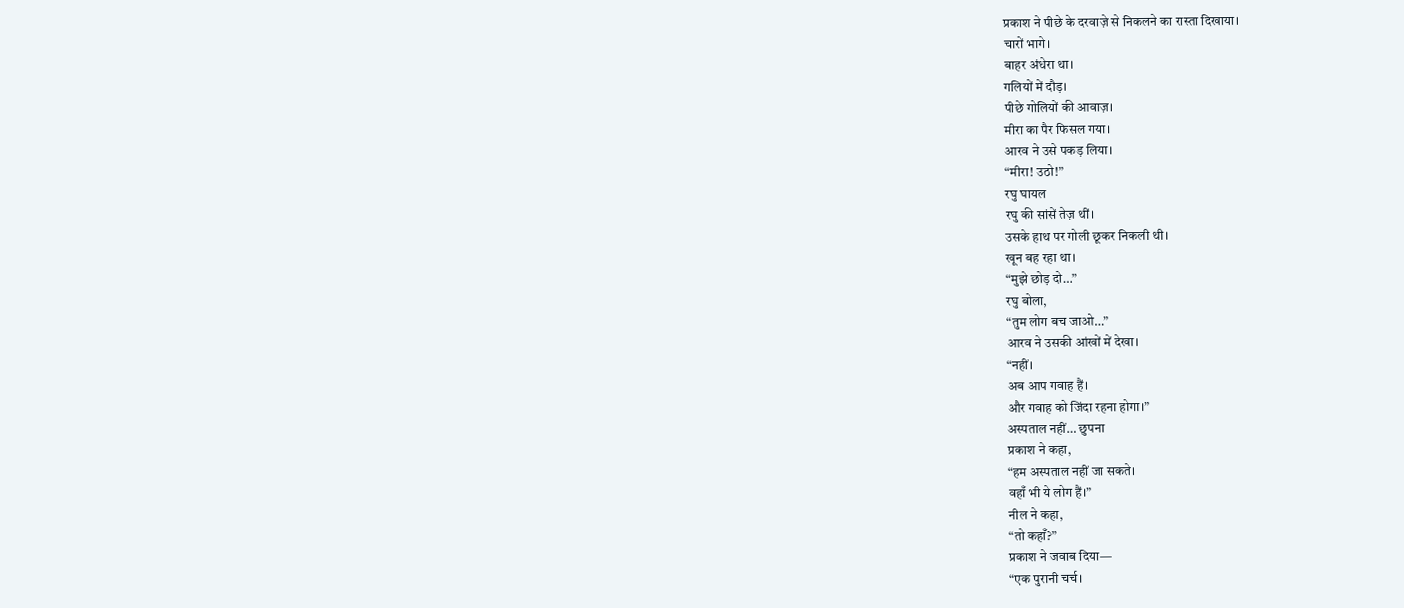प्रकाश ने पीछे के दरवाज़े से निकलने का रास्ता दिखाया।
चारों भागे।
बाहर अंधेरा था।
गलियों में दौड़।
पीछे गोलियों की आवाज़।
मीरा का पैर फिसल गया।
आरव ने उसे पकड़ लिया।
“मीरा! उठो!”
रघु घायल
रघु की सांसें तेज़ थीं।
उसके हाथ पर गोली छूकर निकली थी।
खून बह रहा था।
“मुझे छोड़ दो…”
रघु बोला,
“तुम लोग बच जाओ…”
आरव ने उसकी आंखों में देखा।
“नहीं।
अब आप गवाह हैं।
और गवाह को जिंदा रहना होगा।”
अस्पताल नहीं… छुपना
प्रकाश ने कहा,
“हम अस्पताल नहीं जा सकते।
वहाँ भी ये लोग हैं।”
नील ने कहा,
“तो कहाँ?”
प्रकाश ने जवाब दिया—
“एक पुरानी चर्च।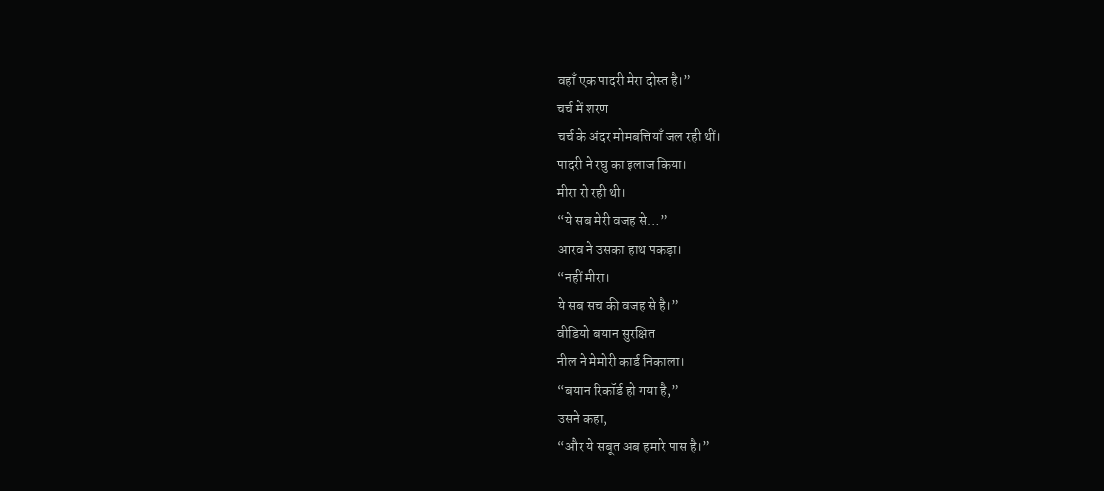वहाँ एक पादरी मेरा दोस्त है।”
चर्च में शरण
चर्च के अंदर मोमबत्तियाँ जल रही थीं।
पादरी ने रघु का इलाज किया।
मीरा रो रही थी।
“ये सब मेरी वजह से…”
आरव ने उसका हाथ पकड़ा।
“नहीं मीरा।
ये सब सच की वजह से है।”
वीडियो बयान सुरक्षित
नील ने मेमोरी कार्ड निकाला।
“बयान रिकॉर्ड हो गया है,”
उसने कहा,
“और ये सबूत अब हमारे पास है।”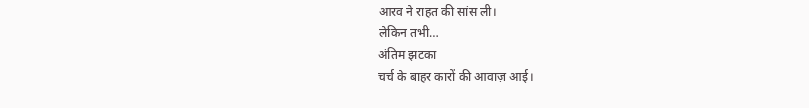आरव ने राहत की सांस ली।
लेकिन तभी…
अंतिम झटका
चर्च के बाहर कारों की आवाज़ आई।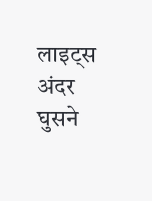लाइट्स अंदर घुसने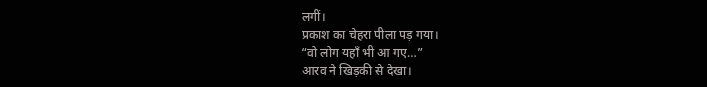लगीं।
प्रकाश का चेहरा पीला पड़ गया।
“वो लोग यहाँ भी आ गए…”
आरव ने खिड़की से देखा।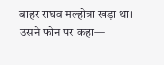बाहर राघव मल्होत्रा खड़ा था।
उसने फोन पर कहा—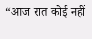“आज रात कोई नहीं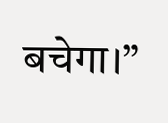बचेगा।”